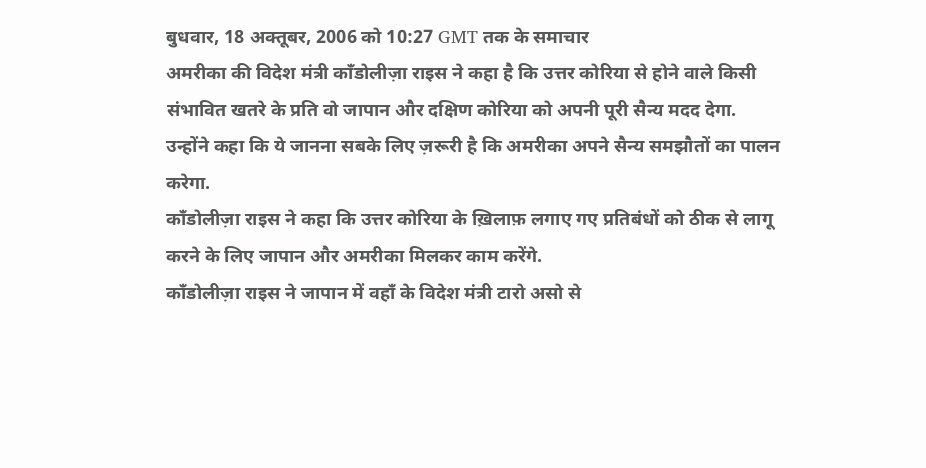बुधवार, 18 अक्तूबर, 2006 को 10:27 GMT तक के समाचार
अमरीका की विदेश मंत्री कॉंडोलीज़ा राइस ने कहा है कि उत्तर कोरिया से होने वाले किसी संभावित खतरे के प्रति वो जापान और दक्षिण कोरिया को अपनी पूरी सैन्य मदद देगा.
उन्होंने कहा कि ये जानना सबके लिए ज़रूरी है कि अमरीका अपने सैन्य समझौतों का पालन करेगा.
कॉंडोलीज़ा राइस ने कहा कि उत्तर कोरिया के ख़िलाफ़ लगाए गए प्रतिबंधों को ठीक से लागू करने के लिए जापान और अमरीका मिलकर काम करेंगे.
कॉंडोलीज़ा राइस ने जापान में वहाँ के विदेश मंत्री टारो असो से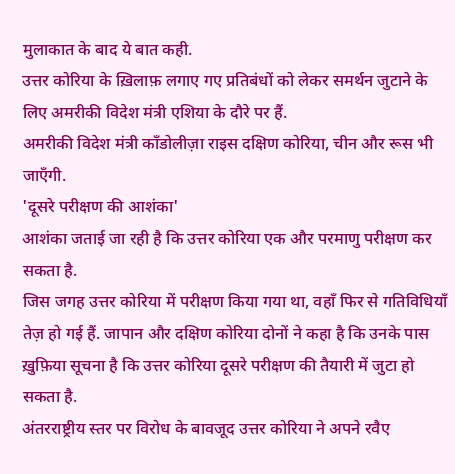मुलाकात के बाद ये बात कही.
उत्तर कोरिया के ख़िलाफ़ लगाए गए प्रतिबंधों को लेकर समर्थन जुटाने के लिए अमरीकी विदेश मंत्री एशिया के दौरे पर हैं.
अमरीकी विदेश मंत्री कॉंडोलीज़ा राइस दक्षिण कोरिया, चीन और रूस भी जाएँगी.
'दूसरे परीक्षण की आशंका'
आशंका जताई जा रही है कि उत्तर कोरिया एक और परमाणु परीक्षण कर सकता है.
जिस जगह उत्तर कोरिया में परीक्षण किया गया था, वहाँ फिर से गतिविधियाँ तेज़ हो गई हैं. जापान और दक्षिण कोरिया दोनों ने कहा है कि उनके पास ख़ुफ़िया सूचना है कि उत्तर कोरिया दूसरे परीक्षण की तैयारी में जुटा हो सकता है.
अंतरराष्ट्रीय स्तर पर विरोध के बावजूद उत्तर कोरिया ने अपने रवैए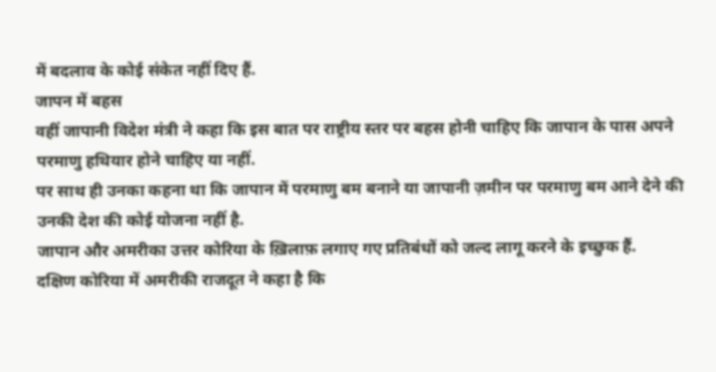में बदलाव के कोई संकेत नहीं दिए हैं.
जापन में बहस
वहीं जापानी विदेश मंत्री ने कहा कि इस बात पर राष्ट्रीय स्तर पर बहस होनी चाहिए कि जापान के पास अपने परमाणु हथियार होने चाहिए या नहीं.
पर साथ ही उनका कहना था कि जापान में परमाणु बम बनाने या जापानी ज़मीन पर परमाणु बम आने देने की उनकी देश की कोई योजना नहीं है.
जापान और अमरीका उत्तर कोरिया के ख़िलाफ़ लगाए गए प्रतिबंधों को जल्द लागू करने के इच्छुक हैं.
दक्षिण कोरिया में अमरीकी राजदूत ने कहा है कि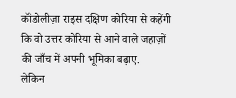कॉंडोलीज़ा राइस दक्षिण कोरिया से कहेंगी कि वो उत्तर कोरिया से आने वाले जहाज़ों की जाँच में अपनी भूमिका बढ़ाए.
लेकिन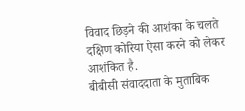विवाद छिड़ने की आशंका के चलते दक्षिण कोरिया ऐसा करने को लेकर आशंकित है.
बीबीसी संवाददाता के मुताबिक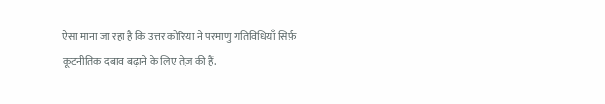ऐसा माना जा रहा है कि उत्तर कोरिया ने परमाणु गतिविधियाँ सिर्फ़ कूटनीतिक दबाव बढ़ाने के लिए तेज़ की हैं.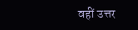वहीं उत्तर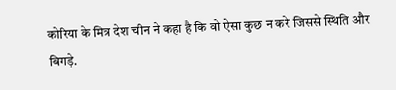कोरिया के मित्र देश चीन ने कहा है कि वो ऐसा कुछ न करे जिससे स्थिति और बिगड़े.